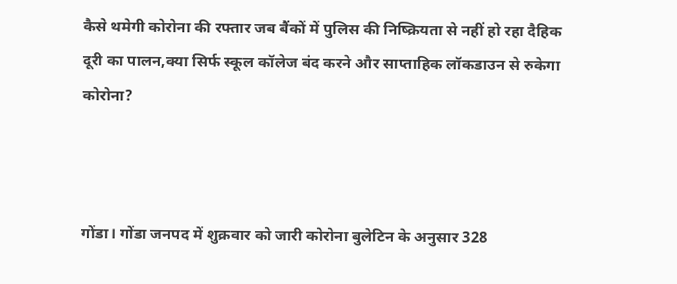कैसे थमेगी कोरोना की रफ्तार जब बैंकों में पुलिस की निष्क्रियता से नहीं हो रहा दैहिक दूरी का पालन,क्या सिर्फ स्कूल कॉलेज बंद करने और साप्ताहिक लॉकडाउन से रुकेगा कोरोना?



गोंडा। गोंडा जनपद में शुक्रवार को जारी कोरोना बुलेटिन के अनुसार 328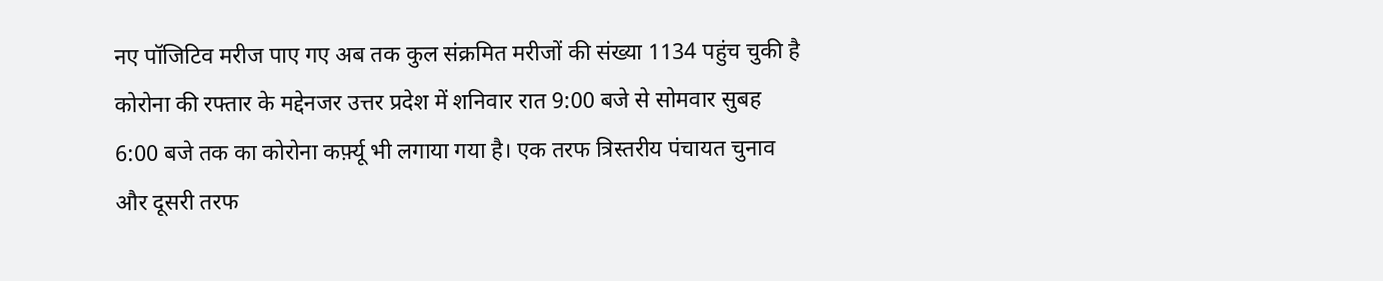नए पॉजिटिव मरीज पाए गए अब तक कुल संक्रमित मरीजों की संख्या 1134 पहुंच चुकी है कोरोना की रफ्तार के मद्देनजर उत्तर प्रदेश में शनिवार रात 9:00 बजे से सोमवार सुबह 6:00 बजे तक का कोरोना कर्फ़्यू भी लगाया गया है। एक तरफ त्रिस्तरीय पंचायत चुनाव और दूसरी तरफ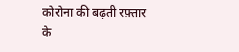कोरोना की बढ़ती रफ़्तार के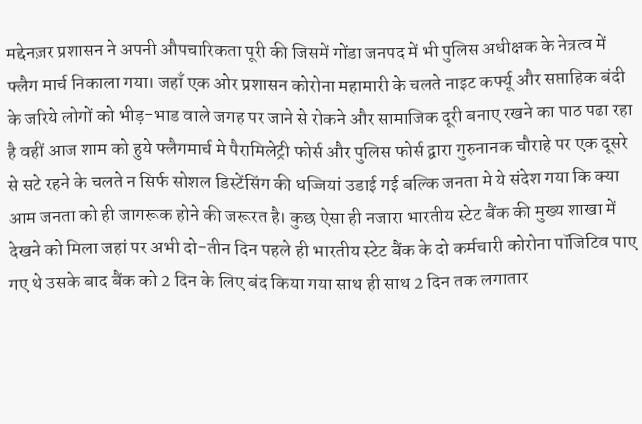मद्देनज़र प्रशासन ने अपनी औपचारिकता पूरी की जिसमें गोंडा जनपद में भी पुलिस अधीक्षक के नेत्रत्व में फ्लैग मार्च निकाला गया। जहाँ एक ओर प्रशासन कोरोना महामारी के चलते नाइट कर्फ्यू और सप्ताहिक बंदी के जरिये लोगों को भीड़-भाड वाले जगह पर जाने से रोकने और सामाजिक दूरी बनाए रखने का पाठ पढा रहा है वहीं आज शाम को हुये फ्लैगमार्च मे पैरामिलेट्री फोर्स और पुलिस फोर्स द्वारा गुरुनानक चौराहे पर एक दूसरे से सटे रहने के चलते न सिर्फ सोशल डिस्टेंसिंग की धज्जियां उडाई गई बल्कि जनता मे ये संदेश गया कि क्या आम जनता को ही जागरूक होने की जरूरत है। कुछ ऐसा ही नजारा भारतीय स्टेट बैंक की मुख्य शाखा में देखने को मिला जहां पर अभी दो-तीन दिन पहले ही भारतीय स्टेट बैंक के दो कर्मचारी कोरोना पॉजिटिव पाए गए थे उसके बाद बैंक को 2 दिन के लिए बंद किया गया साथ ही साथ 2 दिन तक लगातार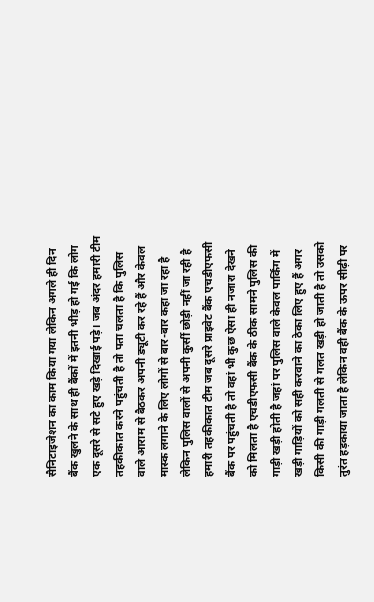सैनिटाइजेशन का काम किया गया लेकिन अगले ही दिन बैंक खुलने के साथ ही बैंकों में इतनी भीड़ हो गई कि लोग एक दूसरे से सटे हुए खड़े दिखाई पड़े। जब अंदर हमारी टीम तहकीकात करने पहुंचती है तो पता चलता है कि पुलिस वाले आराम से बैठकर अपनी ड्यूटी कर रहे हैं और केवल मास्क लगाने के लिए लोगों से बार-बार कहा जा रहा है लेकिन पुलिस वालों से अपनी कुर्सी छोड़ी नहीं जा रही है हमारी तहकीकात टीम जब दूसरे प्राइवेट बैंक एचडीएफसी बैंक पर पहुंचती है तो वहां भी कुछ ऐसा ही नजारा देखने को मिलता है एचडीएफसी बैंक के ठीक सामने पुलिस की गाड़ी खड़ी होती है जहां पर पुलिस वाले केवल पार्किंग में खड़ी गाड़ियों को सही करवाने का ठेका लिए हुए हैं अगर किसी की गाड़ी गलती से गलत खड़ी हो जाती है तो उसको तुरंत हड़काया जाता है लेकिन वही बैंक के ऊपर सीढ़ी पर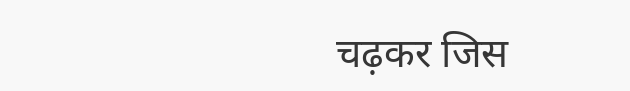चढ़कर जिस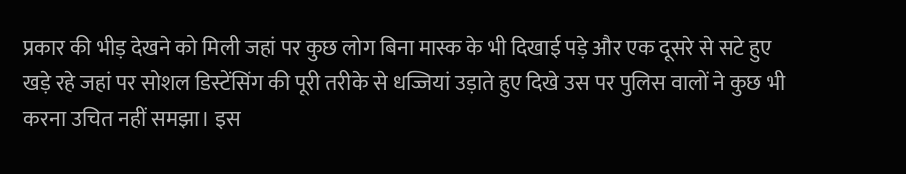प्रकार की भीड़ देखने को मिली जहां पर कुछ लोग बिना मास्क के भी दिखाई पड़े और एक दूसरे से सटे हुए खड़े रहे जहां पर सोशल डिस्टेंसिंग की पूरी तरीके से धज्जियां उड़ाते हुए दिखे उस पर पुलिस वालों ने कुछ भी करना उचित नहीं समझा। इस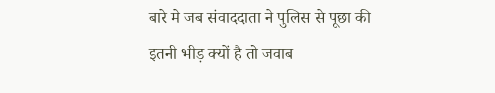बारे मे जब संवाददाता ने पुलिस से पूछा की इतनी भीड़ क्यों है तो जवाब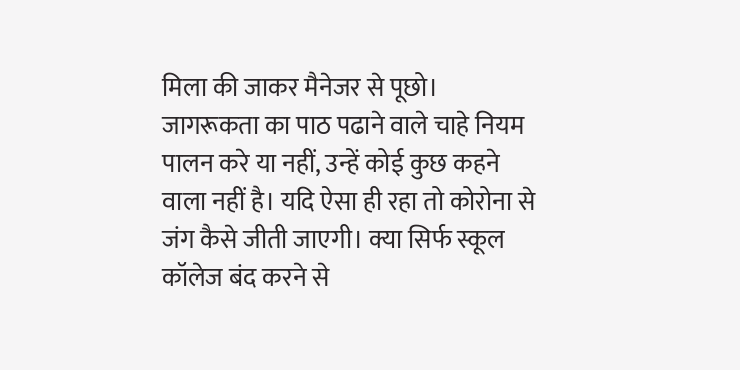मिला की जाकर मैनेजर से पूछो। जागरूकता का पाठ पढाने वाले चाहे नियम पालन करे या नहीं, उन्हें कोई कुछ कहने वाला नहीं है। यदि ऐसा ही रहा तो कोरोना से जंग कैसे जीती जाएगी। क्या सिर्फ स्कूल कॉलेज बंद करने से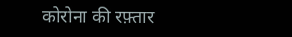कोरोना की रफ़्तार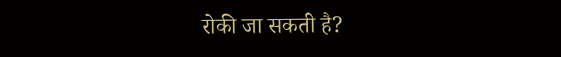रोकी जा सकती है?